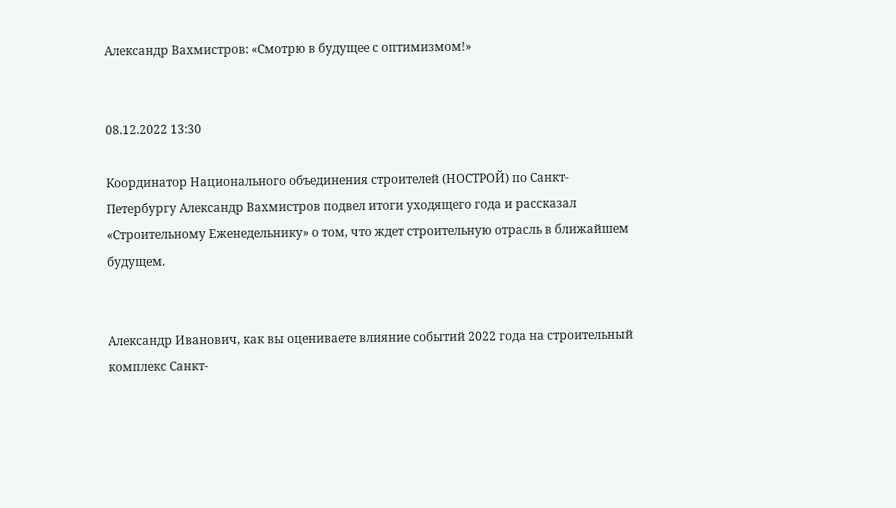Александр Вахмистров: «Смотрю в будущее с оптимизмом!»


08.12.2022 13:30

Координатор Национального объединения строителей (НОСТРОЙ) по Санкт-Петербургу Александр Вахмистров подвел итоги уходящего года и рассказал «Строительному Еженедельнику» о том, что ждет строительную отрасль в ближайшем будущем.


Александр Иванович, как вы оцениваете влияние событий 2022 года на строительный комплекс Санкт-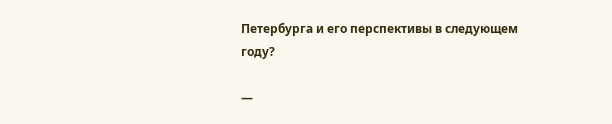Петербурга и его перспективы в следующем году?

—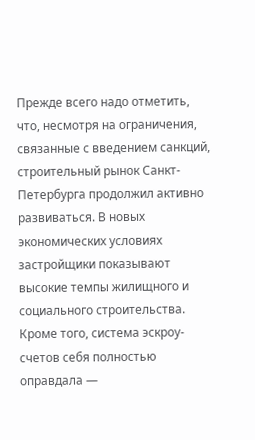Прежде всего надо отметить, что, несмотря на ограничения, связанные с введением санкций, строительный рынок Санкт-Петербурга продолжил активно развиваться. В новых экономических условиях застройщики показывают высокие темпы жилищного и социального строительства. Кроме того, система эскроу-счетов себя полностью оправдала —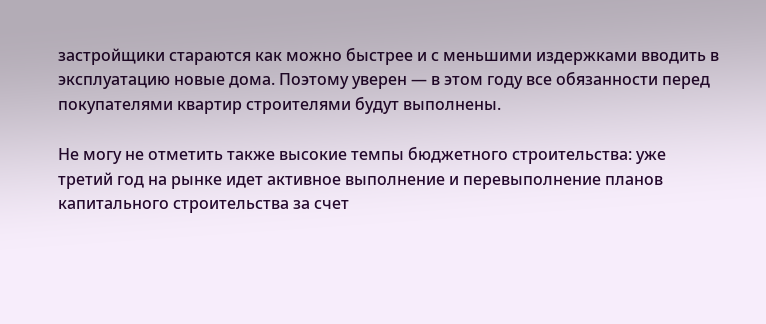застройщики стараются как можно быстрее и с меньшими издержками вводить в эксплуатацию новые дома. Поэтому уверен — в этом году все обязанности перед покупателями квартир строителями будут выполнены.

Не могу не отметить также высокие темпы бюджетного строительства: уже третий год на рынке идет активное выполнение и перевыполнение планов капитального строительства за счет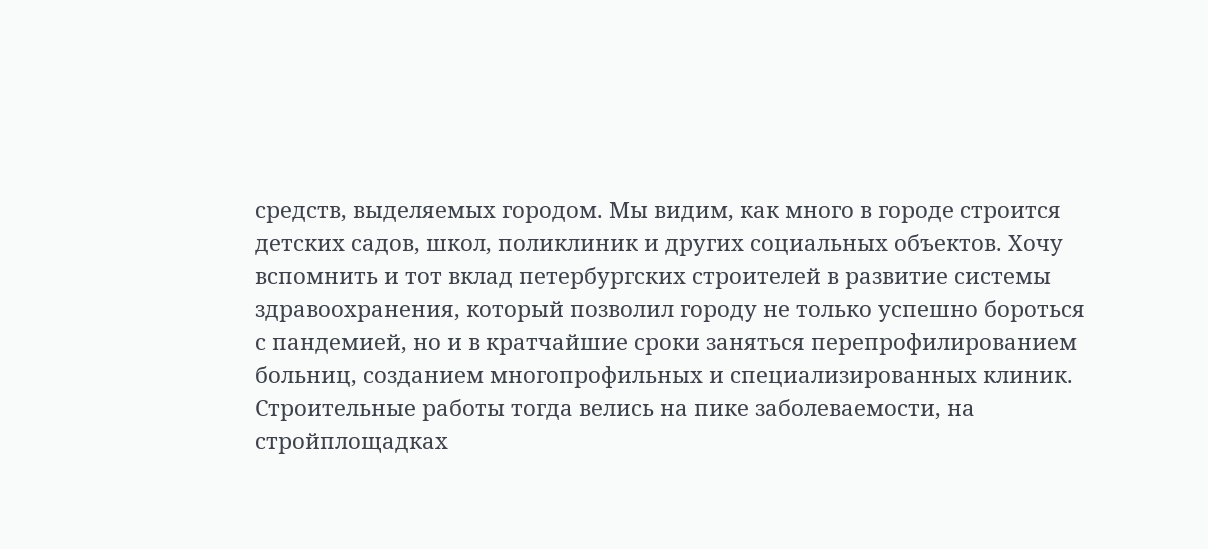средств, выделяемых городом. Мы видим, как много в городе строится детских садов, школ, поликлиник и других социальных объектов. Хочу вспомнить и тот вклад петербургских строителей в развитие системы здравоохранения, который позволил городу не только успешно бороться с пандемией, но и в кратчайшие сроки заняться перепрофилированием больниц, созданием многопрофильных и специализированных клиник. Строительные работы тогда велись на пике заболеваемости, на стройплощадках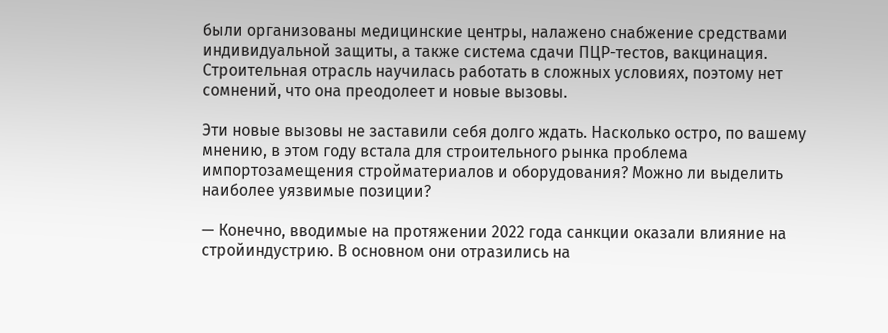были организованы медицинские центры, налажено снабжение средствами индивидуальной защиты, а также система сдачи ПЦР-тестов, вакцинация. Строительная отрасль научилась работать в сложных условиях, поэтому нет сомнений, что она преодолеет и новые вызовы.

Эти новые вызовы не заставили себя долго ждать. Насколько остро, по вашему мнению, в этом году встала для строительного рынка проблема импортозамещения стройматериалов и оборудования? Можно ли выделить наиболее уязвимые позиции?

— Конечно, вводимые на протяжении 2022 года санкции оказали влияние на стройиндустрию. В основном они отразились на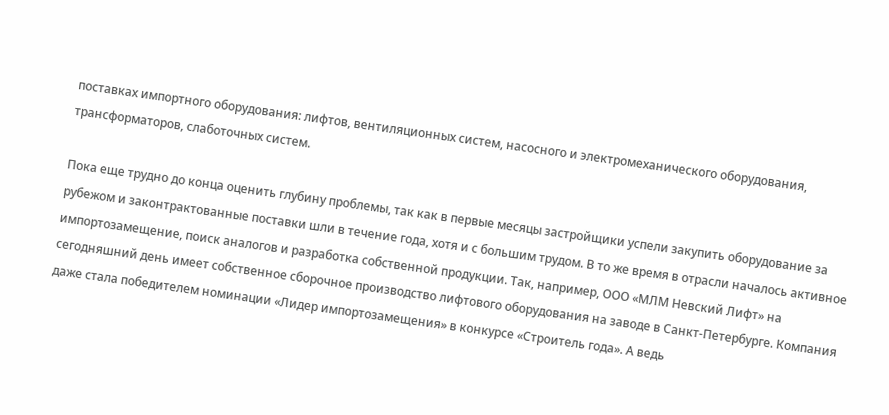поставках импортного оборудования: лифтов, вентиляционных систем, насосного и электромеханического оборудования, трансформаторов, слаботочных систем.

Пока еще трудно до конца оценить глубину проблемы, так как в первые месяцы застройщики успели закупить оборудование за рубежом и законтрактованные поставки шли в течение года, хотя и с большим трудом. В то же время в отрасли началось активное импортозамещение, поиск аналогов и разработка собственной продукции. Так, например, ООО «МЛМ Невский Лифт» на сегодняшний день имеет собственное сборочное производство лифтового оборудования на заводе в Санкт-Петербурге. Компания даже стала победителем номинации «Лидер импортозамещения» в конкурсе «Строитель года». А ведь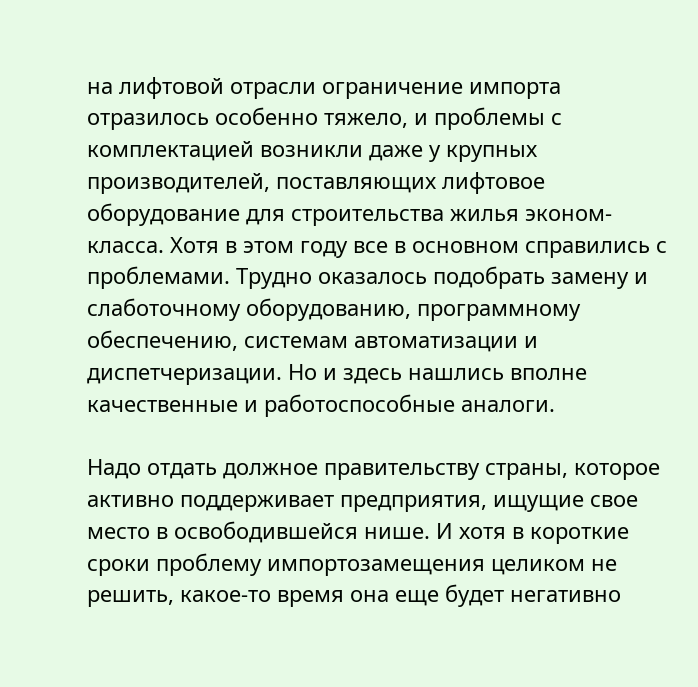на лифтовой отрасли ограничение импорта отразилось особенно тяжело, и проблемы с комплектацией возникли даже у крупных производителей, поставляющих лифтовое оборудование для строительства жилья эконом-класса. Хотя в этом году все в основном справились с проблемами. Трудно оказалось подобрать замену и слаботочному оборудованию, программному обеспечению, системам автоматизации и диспетчеризации. Но и здесь нашлись вполне качественные и работоспособные аналоги.

Надо отдать должное правительству страны, которое активно поддерживает предприятия, ищущие свое место в освободившейся нише. И хотя в короткие сроки проблему импортозамещения целиком не решить, какое-то время она еще будет негативно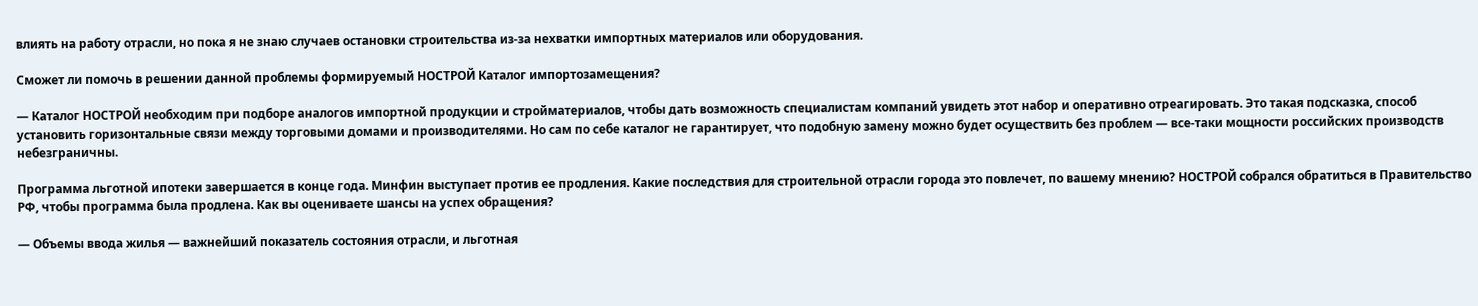влиять на работу отрасли, но пока я не знаю случаев остановки строительства из-за нехватки импортных материалов или оборудования.

Сможет ли помочь в решении данной проблемы формируемый НОСТРОЙ Каталог импортозамещения?

— Каталог НОСТРОЙ необходим при подборе аналогов импортной продукции и стройматериалов, чтобы дать возможность специалистам компаний увидеть этот набор и оперативно отреагировать. Это такая подсказка, способ установить горизонтальные связи между торговыми домами и производителями. Но сам по себе каталог не гарантирует, что подобную замену можно будет осуществить без проблем — все-таки мощности российских производств небезграничны.

Программа льготной ипотеки завершается в конце года. Минфин выступает против ее продления. Какие последствия для строительной отрасли города это повлечет, по вашему мнению? НОСТРОЙ собрался обратиться в Правительство РФ, чтобы программа была продлена. Как вы оцениваете шансы на успех обращения?

— Объемы ввода жилья — важнейший показатель состояния отрасли, и льготная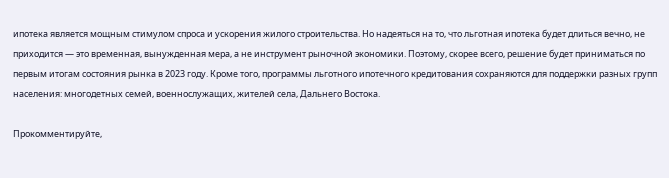ипотека является мощным стимулом спроса и ускорения жилого строительства. Но надеяться на то, что льготная ипотека будет длиться вечно, не приходится — это временная, вынужденная мера, а не инструмент рыночной экономики. Поэтому, скорее всего, решение будет приниматься по первым итогам состояния рынка в 2023 году. Кроме того, программы льготного ипотечного кредитования сохраняются для поддержки разных групп населения: многодетных семей, военнослужащих, жителей села, Дальнего Востока.

Прокомментируйте,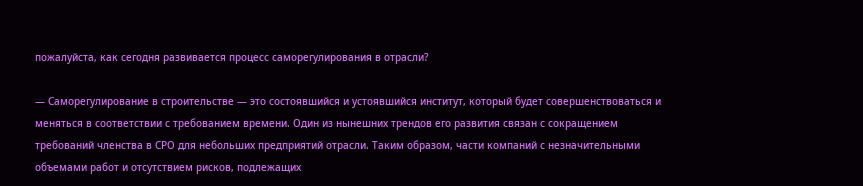пожалуйста, как сегодня развивается процесс саморегулирования в отрасли?

— Саморегулирование в строительстве — это состоявшийся и устоявшийся институт, который будет совершенствоваться и меняться в соответствии с требованием времени. Один из нынешних трендов его развития связан с сокращением требований членства в СРО для небольших предприятий отрасли. Таким образом, части компаний с незначительными объемами работ и отсутствием рисков, подлежащих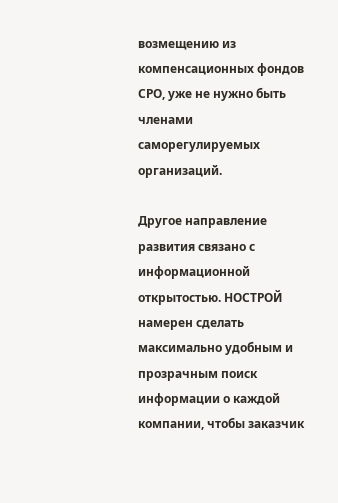возмещению из компенсационных фондов СРО, уже не нужно быть членами саморегулируемых организаций.

Другое направление развития связано с информационной открытостью. НОСТРОЙ намерен сделать максимально удобным и прозрачным поиск информации о каждой компании, чтобы заказчик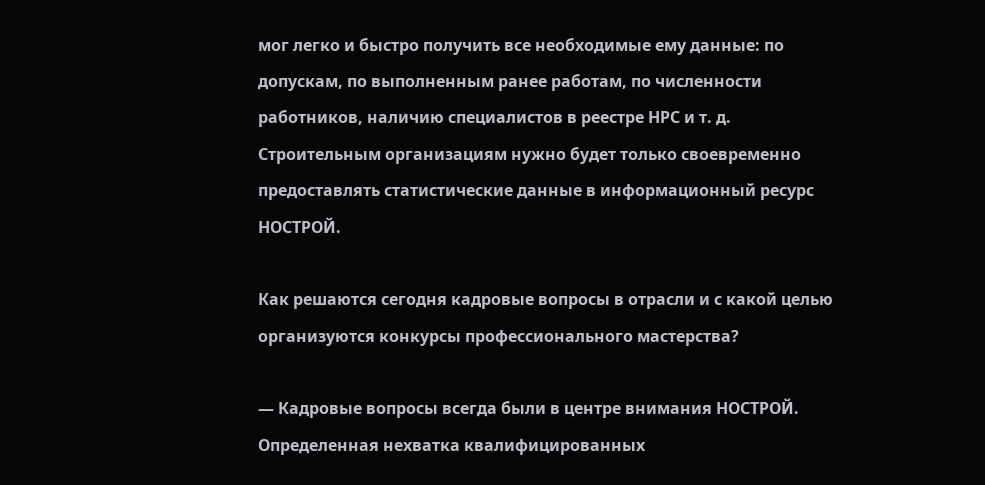мог легко и быстро получить все необходимые ему данные: по допускам, по выполненным ранее работам, по численности работников, наличию специалистов в реестре НРС и т. д. Строительным организациям нужно будет только своевременно предоставлять статистические данные в информационный ресурс НОСТРОЙ.

Как решаются сегодня кадровые вопросы в отрасли и с какой целью организуются конкурсы профессионального мастерства?

— Кадровые вопросы всегда были в центре внимания НОСТРОЙ. Определенная нехватка квалифицированных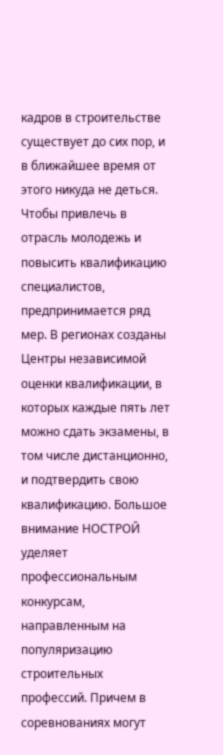кадров в строительстве существует до сих пор, и в ближайшее время от этого никуда не деться. Чтобы привлечь в отрасль молодежь и повысить квалификацию специалистов, предпринимается ряд мер. В регионах созданы Центры независимой оценки квалификации, в которых каждые пять лет можно сдать экзамены, в том числе дистанционно, и подтвердить свою квалификацию. Большое внимание НОСТРОЙ уделяет профессиональным конкурсам, направленным на популяризацию строительных профессий. Причем в соревнованиях могут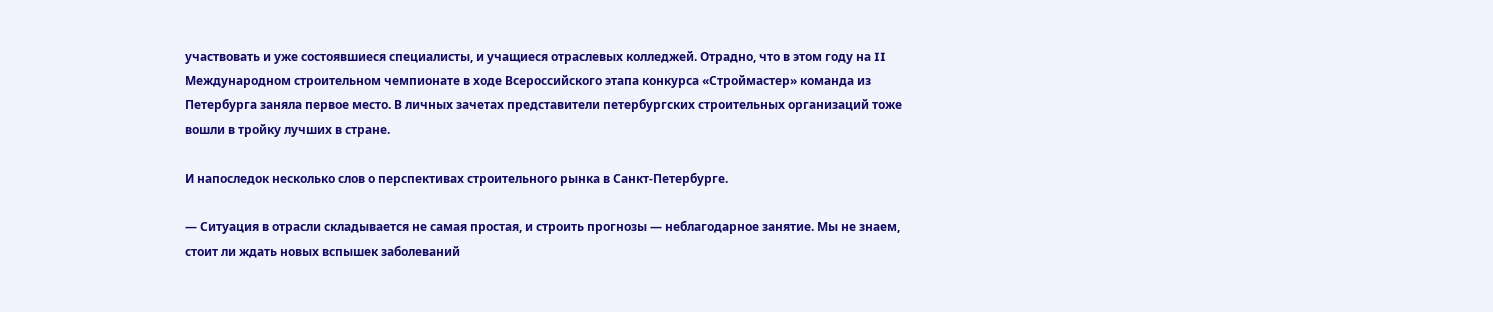участвовать и уже состоявшиеся специалисты, и учащиеся отраслевых колледжей. Отрадно, что в этом году на II Международном строительном чемпионате в ходе Всероссийского этапа конкурса «Строймастер» команда из Петербурга заняла первое место. В личных зачетах представители петербургских строительных организаций тоже вошли в тройку лучших в стране.

И напоследок несколько слов о перспективах строительного рынка в Санкт-Петербурге.

— Ситуация в отрасли складывается не самая простая, и строить прогнозы — неблагодарное занятие. Мы не знаем, стоит ли ждать новых вспышек заболеваний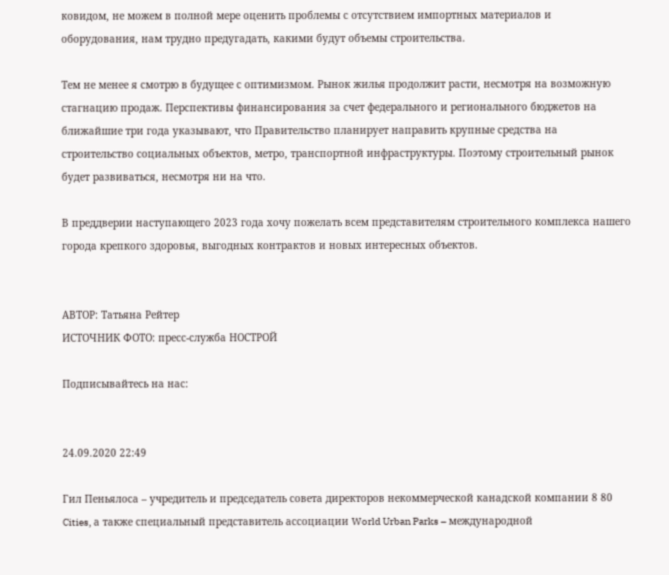ковидом, не можем в полной мере оценить проблемы с отсутствием импортных материалов и оборудования, нам трудно предугадать, какими будут объемы строительства.

Тем не менее я смотрю в будущее с оптимизмом. Рынок жилья продолжит расти, несмотря на возможную стагнацию продаж. Перспективы финансирования за счет федерального и регионального бюджетов на ближайшие три года указывают, что Правительство планирует направить крупные средства на строительство социальных объектов, метро, транспортной инфраструктуры. Поэтому строительный рынок будет развиваться, несмотря ни на что.

В преддверии наступающего 2023 года хочу пожелать всем представителям строительного комплекса нашего города крепкого здоровья, выгодных контрактов и новых интересных объектов.


АВТОР: Татьяна Рейтер
ИСТОЧНИК ФОТО: пресс-служба НОСТРОЙ

Подписывайтесь на нас:


24.09.2020 22:49

Гил Пеньялоса – учредитель и председатель совета директоров некоммерческой канадской компании 8 80 Cities, а также специальный представитель ассоциации World Urban Parks – международной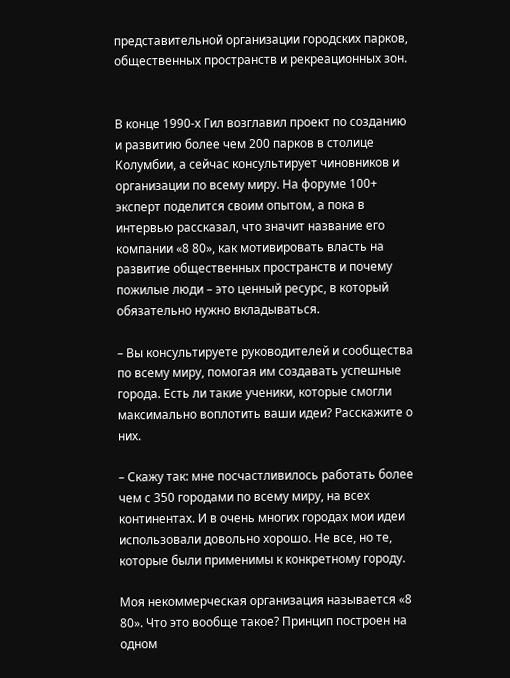представительной организации городских парков, общественных пространств и рекреационных зон.


В конце 1990-х Гил возглавил проект по созданию и развитию более чем 200 парков в столице Колумбии, а сейчас консультирует чиновников и организации по всему миру. На форуме 100+ эксперт поделится своим опытом, а пока в интервью рассказал, что значит название его компании «8 80», как мотивировать власть на развитие общественных пространств и почему пожилые люди – это ценный ресурс, в который обязательно нужно вкладываться.

– Вы консультируете руководителей и сообщества по всему миру, помогая им создавать успешные города. Есть ли такие ученики, которые смогли максимально воплотить ваши идеи? Расскажите о них.

– Скажу так: мне посчастливилось работать более чем с 350 городами по всему миру, на всех континентах. И в очень многих городах мои идеи использовали довольно хорошо. Не все, но те, которые были применимы к конкретному городу.

Моя некоммерческая организация называется «8 80». Что это вообще такое? Принцип построен на одном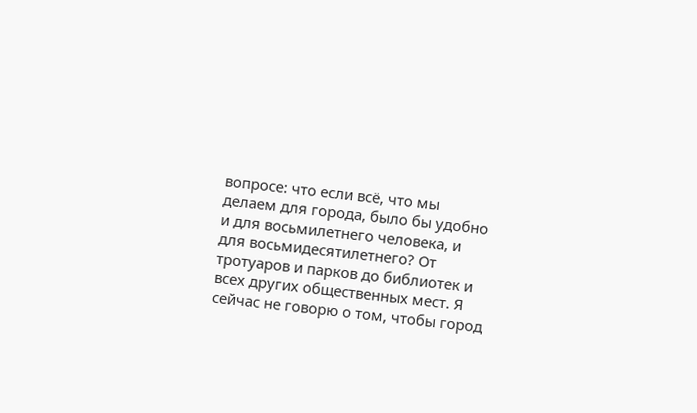вопросе: что если всё, что мы делаем для города, было бы удобно и для восьмилетнего человека, и для восьмидесятилетнего? От тротуаров и парков до библиотек и всех других общественных мест. Я сейчас не говорю о том, чтобы город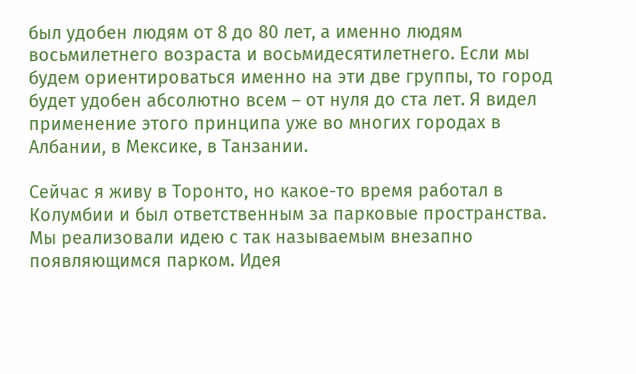был удобен людям от 8 до 80 лет, а именно людям восьмилетнего возраста и восьмидесятилетнего. Если мы будем ориентироваться именно на эти две группы, то город будет удобен абсолютно всем – от нуля до ста лет. Я видел применение этого принципа уже во многих городах в Албании, в Мексике, в Танзании.

Сейчас я живу в Торонто, но какое-то время работал в Колумбии и был ответственным за парковые пространства. Мы реализовали идею с так называемым внезапно появляющимся парком. Идея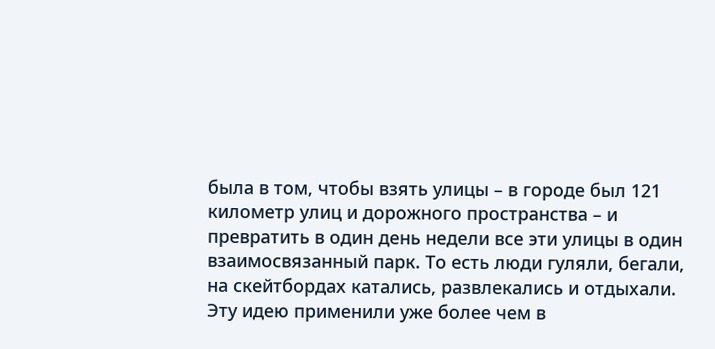была в том, чтобы взять улицы – в городе был 121 километр улиц и дорожного пространства – и превратить в один день недели все эти улицы в один взаимосвязанный парк. То есть люди гуляли, бегали, на скейтбордах катались, развлекались и отдыхали. Эту идею применили уже более чем в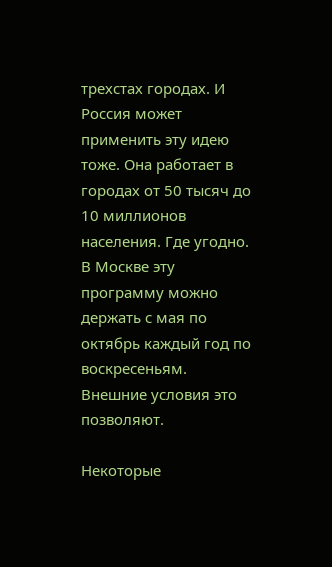трехстах городах. И Россия может применить эту идею тоже. Она работает в городах от 50 тысяч до 10 миллионов населения. Где угодно. В Москве эту программу можно держать с мая по октябрь каждый год по воскресеньям. Внешние условия это позволяют.

Некоторые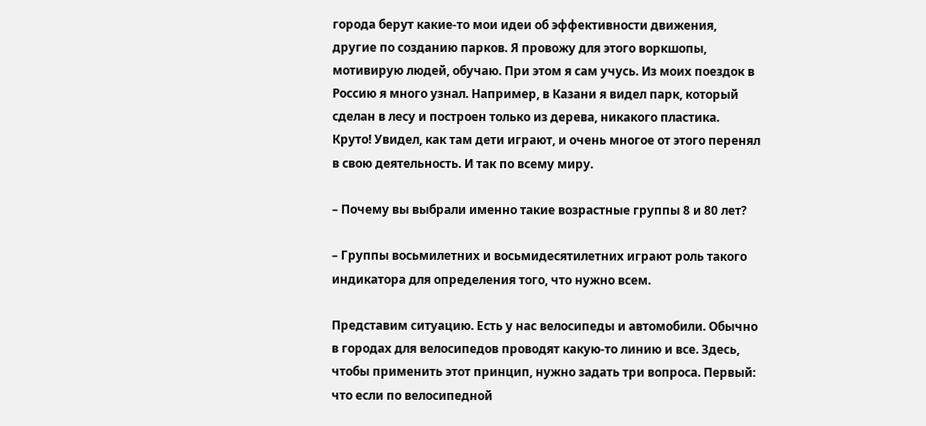города берут какие-то мои идеи об эффективности движения, другие по созданию парков. Я провожу для этого воркшопы, мотивирую людей, обучаю. При этом я сам учусь. Из моих поездок в Россию я много узнал. Например, в Казани я видел парк, который сделан в лесу и построен только из дерева, никакого пластика. Круто! Увидел, как там дети играют, и очень многое от этого перенял в свою деятельность. И так по всему миру.

– Почему вы выбрали именно такие возрастные группы 8 и 80 лет?

– Группы восьмилетних и восьмидесятилетних играют роль такого индикатора для определения того, что нужно всем.

Представим ситуацию. Есть у нас велосипеды и автомобили. Обычно в городах для велосипедов проводят какую-то линию и все. Здесь, чтобы применить этот принцип, нужно задать три вопроса. Первый: что если по велосипедной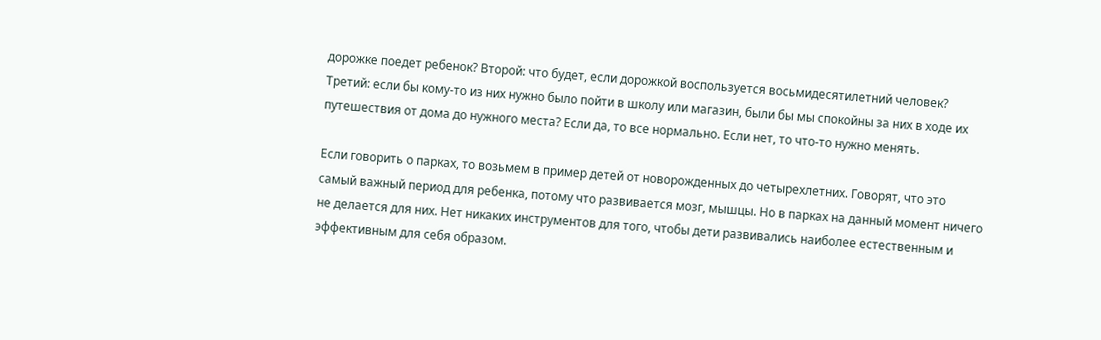дорожке поедет ребенок? Второй: что будет, если дорожкой воспользуется восьмидесятилетний человек? Третий: если бы кому-то из них нужно было пойти в школу или магазин, были бы мы спокойны за них в ходе их путешествия от дома до нужного места? Если да, то все нормально. Если нет, то что-то нужно менять.

Если говорить о парках, то возьмем в пример детей от новорожденных до четырехлетних. Говорят, что это самый важный период для ребенка, потому что развивается мозг, мышцы. Но в парках на данный момент ничего не делается для них. Нет никаких инструментов для того, чтобы дети развивались наиболее естественным и эффективным для себя образом.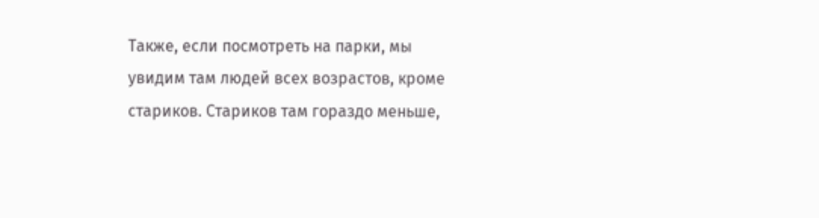Также, если посмотреть на парки, мы увидим там людей всех возрастов, кроме стариков. Стариков там гораздо меньше,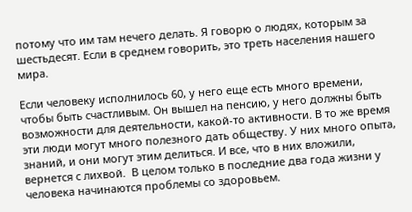потому что им там нечего делать. Я говорю о людях, которым за шестьдесят. Если в среднем говорить, это треть населения нашего мира.

Если человеку исполнилось 60, у него еще есть много времени, чтобы быть счастливым. Он вышел на пенсию, у него должны быть возможности для деятельности, какой-то активности. В то же время эти люди могут много полезного дать обществу. У них много опыта, знаний, и они могут этим делиться. И все, что в них вложили, вернется с лихвой.  В целом только в последние два года жизни у человека начинаются проблемы со здоровьем.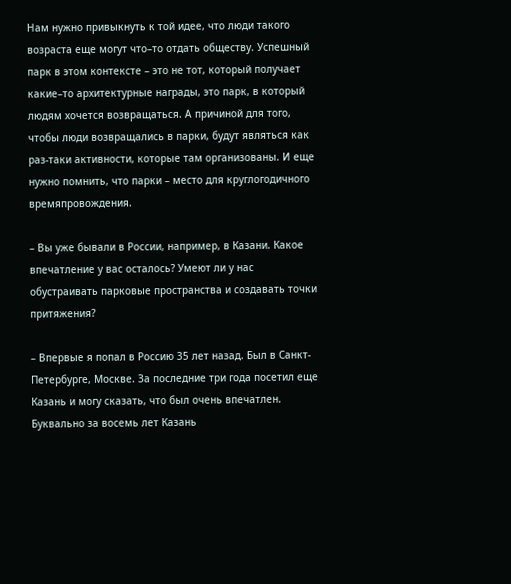Нам нужно привыкнуть к той идее, что люди такого возраста еще могут что–то отдать обществу. Успешный парк в этом контексте – это не тот, который получает какие–то архитектурные награды, это парк, в который людям хочется возвращаться. А причиной для того, чтобы люди возвращались в парки, будут являться как раз-таки активности, которые там организованы. И еще нужно помнить, что парки – место для круглогодичного времяпровождения.

– Вы уже бывали в России, например, в Казани. Какое впечатление у вас осталось? Умеют ли у нас обустраивать парковые пространства и создавать точки притяжения?

– Впервые я попал в Россию 35 лет назад. Был в Санкт-Петербурге, Москве. За последние три года посетил еще Казань и могу сказать, что был очень впечатлен. Буквально за восемь лет Казань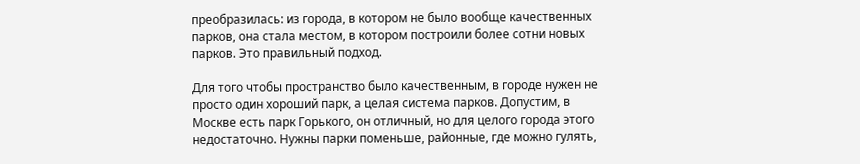преобразилась: из города, в котором не было вообще качественных парков, она стала местом, в котором построили более сотни новых парков. Это правильный подход.

Для того чтобы пространство было качественным, в городе нужен не просто один хороший парк, а целая система парков. Допустим, в Москве есть парк Горького, он отличный, но для целого города этого недостаточно. Нужны парки поменьше, районные, где можно гулять,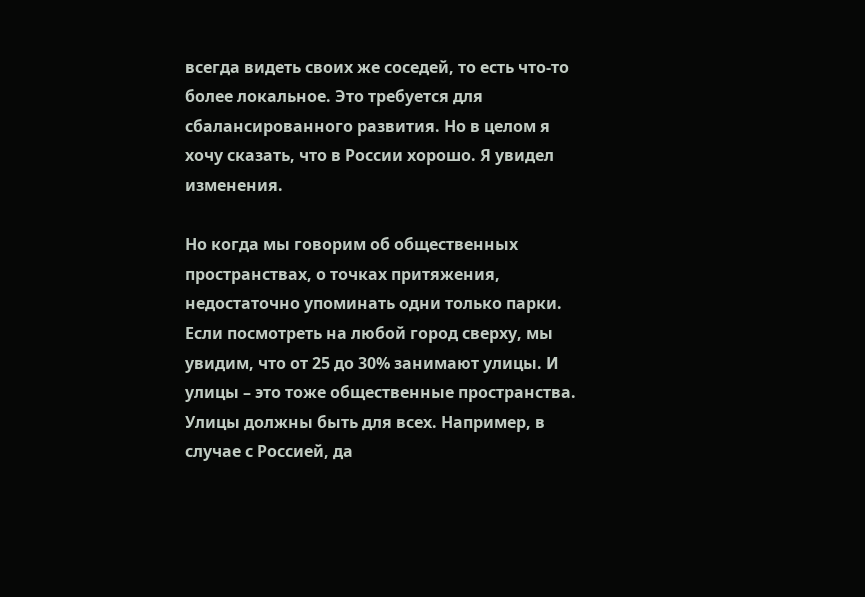всегда видеть своих же соседей, то есть что-то более локальное. Это требуется для сбалансированного развития. Но в целом я хочу сказать, что в России хорошо. Я увидел изменения.

Но когда мы говорим об общественных пространствах, о точках притяжения, недостаточно упоминать одни только парки. Если посмотреть на любой город сверху, мы увидим, что от 25 до 30% занимают улицы. И улицы – это тоже общественные пространства. Улицы должны быть для всех. Например, в случае с Россией, да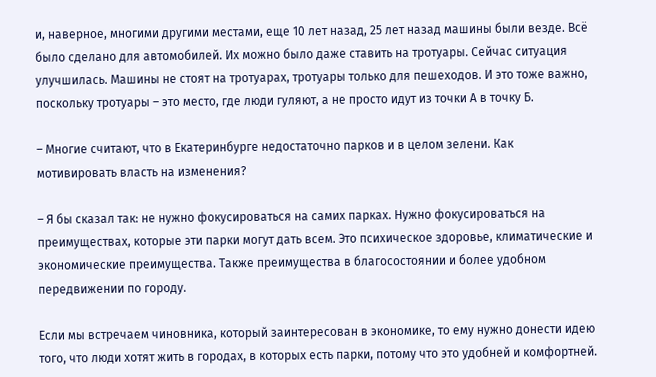и, наверное, многими другими местами, еще 10 лет назад, 25 лет назад машины были везде. Всё было сделано для автомобилей. Их можно было даже ставить на тротуары. Сейчас ситуация улучшилась. Машины не стоят на тротуарах, тротуары только для пешеходов. И это тоже важно, поскольку тротуары – это место, где люди гуляют, а не просто идут из точки А в точку Б.

– Многие считают, что в Екатеринбурге недостаточно парков и в целом зелени. Как мотивировать власть на изменения?

– Я бы сказал так: не нужно фокусироваться на самих парках. Нужно фокусироваться на преимуществах, которые эти парки могут дать всем. Это психическое здоровье, климатические и экономические преимущества. Также преимущества в благосостоянии и более удобном передвижении по городу.

Если мы встречаем чиновника, который заинтересован в экономике, то ему нужно донести идею того, что люди хотят жить в городах, в которых есть парки, потому что это удобней и комфортней.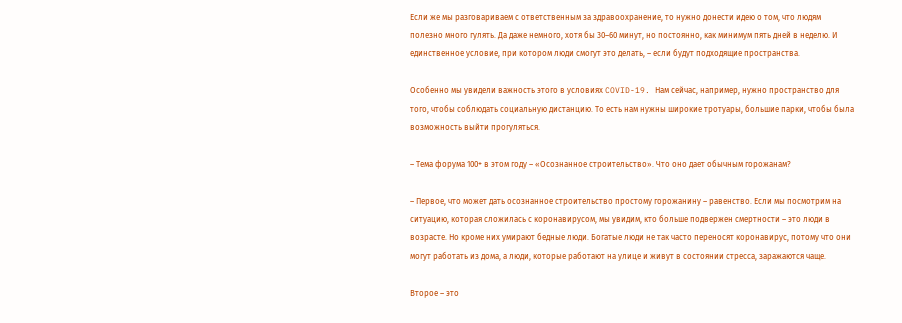Если же мы разговариваем с ответственным за здравоохранение, то нужно донести идею о том, что людям полезно много гулять. Да даже немного, хотя бы 30–60 минут, но постоянно, как минимум пять дней в неделю. И единственное условие, при котором люди смогут это делать, – если будут подходящие пространства.

Особенно мы увидели важность этого в условиях COVID-19. Нам сейчас, например, нужно пространство для того, чтобы соблюдать социальную дистанцию. То есть нам нужны широкие тротуары, большие парки, чтобы была возможность выйти прогуляться.

– Тема форума 100+ в этом году – «Осознанное строительство». Что оно дает обычным горожанам?

– Первое, что может дать осознанное строительство простому горожанину – равенство. Если мы посмотрим на ситуацию, которая сложилась с коронавирусом, мы увидим, кто больше подвержен смертности – это люди в возрасте. Но кроме них умирают бедные люди. Богатые люди не так часто переносят коронавирус, потому что они могут работать из дома, а люди, которые работают на улице и живут в состоянии стресса, заражаются чаще.

Второе – это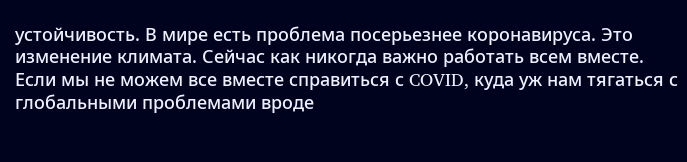устойчивость. В мире есть проблема посерьезнее коронавируса. Это изменение климата. Сейчас как никогда важно работать всем вместе. Если мы не можем все вместе справиться с COVID, куда уж нам тягаться с глобальными проблемами вроде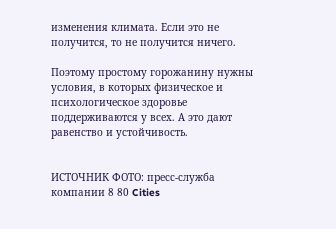изменения климата. Если это не получится, то не получится ничего.

Поэтому простому горожанину нужны условия, в которых физическое и психологическое здоровье поддерживаются у всех. А это дают равенство и устойчивость.


ИСТОЧНИК ФОТО: пресс-служба компании 8 80 Cities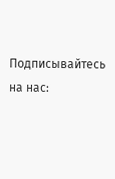Подписывайтесь на нас: